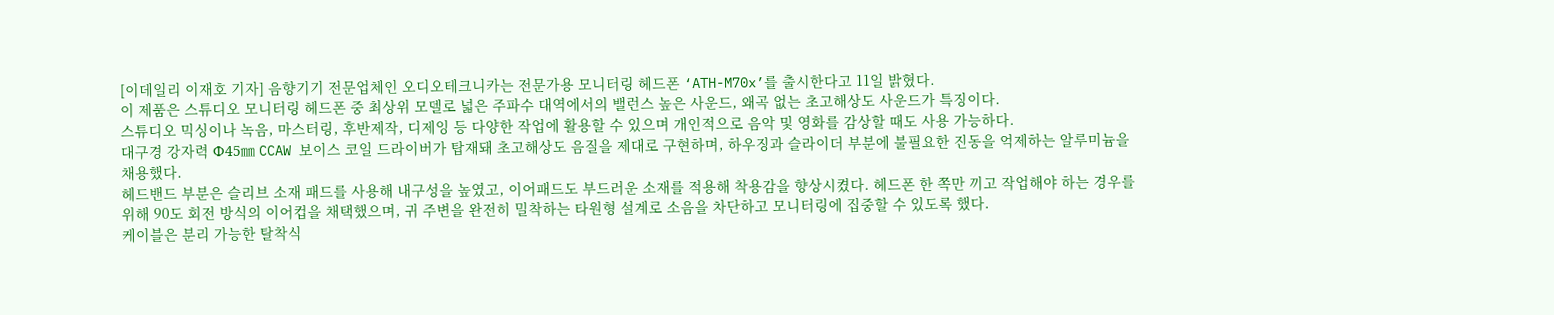[이데일리 이재호 기자] 음향기기 전문업체인 오디오테크니카는 전문가용 모니터링 헤드폰 ‘ATH-M70x’를 출시한다고 11일 밝혔다.
이 제품은 스튜디오 모니터링 헤드폰 중 최상위 모델로 넓은 주파수 대역에서의 밸런스 높은 사운드, 왜곡 없는 초고해상도 사운드가 특징이다.
스튜디오 믹싱이나 녹음, 마스터링, 후반제작, 디제잉 등 다양한 작업에 활용할 수 있으며 개인적으로 음악 및 영화를 감상할 때도 사용 가능하다.
대구경 강자력 Φ45㎜ CCAW 보이스 코일 드라이버가 탑재돼 초고해상도 음질을 제대로 구현하며, 하우징과 슬라이더 부분에 불필요한 진동을 억제하는 알루미늄을 채용했다.
헤드밴드 부분은 슬리브 소재 패드를 사용해 내구성을 높였고, 이어패드도 부드러운 소재를 적용해 착용감을 향상시켰다. 헤드폰 한 쪽만 끼고 작업해야 하는 경우를 위해 90도 회전 방식의 이어컵을 채택했으며, 귀 주변을 완전히 밀착하는 타원형 설계로 소음을 차단하고 모니터링에 집중할 수 있도록 했다.
케이블은 분리 가능한 탈착식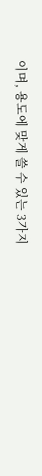이며, 용도에 맞게 쓸 수 있는 3가지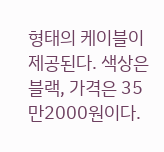형태의 케이블이 제공된다. 색상은 블랙, 가격은 35만2000원이다.